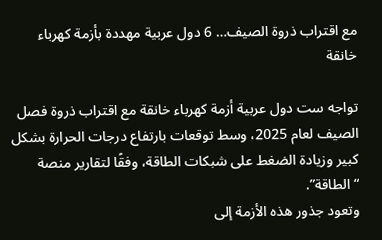مع اقتراب ذروة الصيف… 6 دول عربية مهددة بأزمة كهرباء خانقة

تواجه ست دول عربية أزمة كهرباء خانقة مع اقتراب ذروة فصل الصيف لعام 2025، وسط توقعات بارتفاع درجات الحرارة بشكل كبير وزيادة الضغط على شبكات الطاقة، وفقًا لتقارير منصة “الطاقة”.
وتعود جذور هذه الأزمة إلى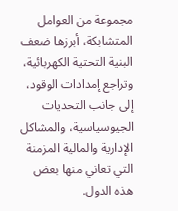مجموعة من العوامل المتشابكة، أبرزها ضعف البنية التحتية الكهربائية، وتراجع إمدادات الوقود، إلى جانب التحديات الجيوسياسية، والمشاكل الإدارية والمالية المزمنة التي تعاني منها بعض هذه الدول.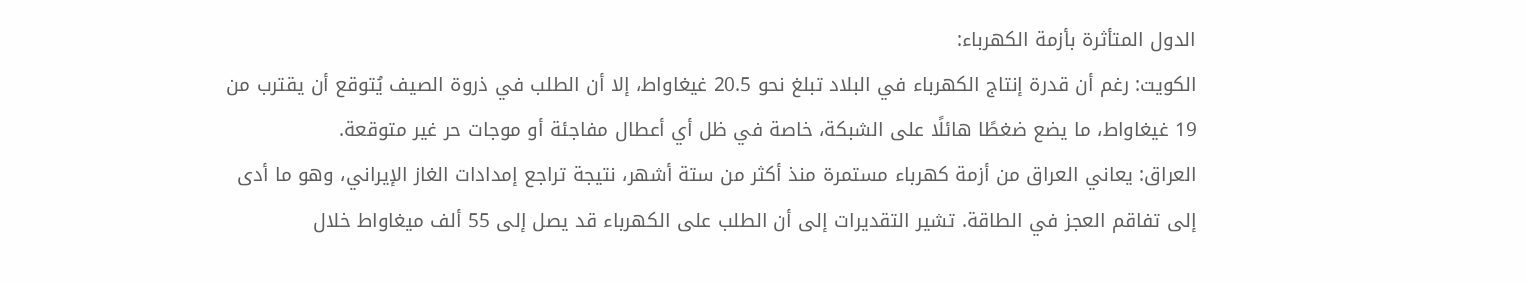الدول المتأثرة بأزمة الكهرباء:
الكويت: رغم أن قدرة إنتاج الكهرباء في البلاد تبلغ نحو 20.5 غيغاواط، إلا أن الطلب في ذروة الصيف يُتوقع أن يقترب من 19 غيغاواط، ما يضع ضغطًا هائلًا على الشبكة، خاصة في ظل أي أعطال مفاجئة أو موجات حر غير متوقعة.
العراق: يعاني العراق من أزمة كهرباء مستمرة منذ أكثر من ستة أشهر، نتيجة تراجع إمدادات الغاز الإيراني، وهو ما أدى إلى تفاقم العجز في الطاقة. تشير التقديرات إلى أن الطلب على الكهرباء قد يصل إلى 55 ألف ميغاواط خلال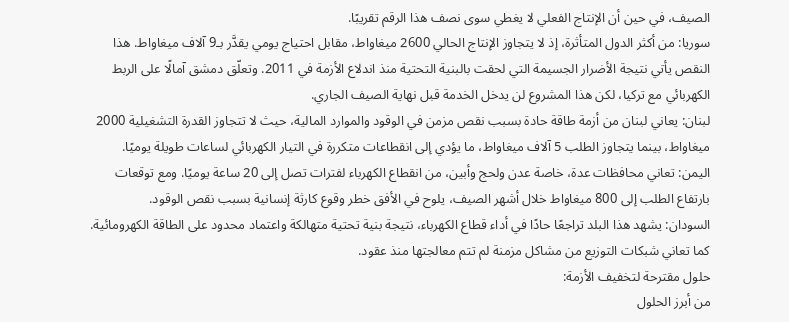الصيف، في حين أن الإنتاج الفعلي لا يغطي سوى نصف هذا الرقم تقريبًا.
سوريا: من أكثر الدول المتأثرة، إذ لا يتجاوز الإنتاج الحالي 2600 ميغاواط، مقابل احتياج يومي يقدَّر بـ9 آلاف ميغاواط. هذا النقص يأتي نتيجة الأضرار الجسيمة التي لحقت بالبنية التحتية منذ اندلاع الأزمة في 2011. وتعلّق دمشق آمالًا على الربط الكهربائي مع تركيا، لكن هذا المشروع لن يدخل الخدمة قبل نهاية الصيف الجاري.
لبنان: يعاني لبنان من أزمة طاقة حادة بسبب نقص مزمن في الوقود والموارد المالية، حيث لا تتجاوز القدرة التشغيلية 2000 ميغاواط، بينما يتجاوز الطلب 5 آلاف ميغاواط، ما يؤدي إلى انقطاعات متكررة في التيار الكهربائي لساعات طويلة يوميًا.
اليمن: تعاني محافظات عدة، خاصة عدن ولحج وأبين، من انقطاع الكهرباء لفترات تصل إلى 20 ساعة يوميًا. ومع توقعات بارتفاع الطلب إلى 800 ميغاواط خلال أشهر الصيف، يلوح في الأفق خطر وقوع كارثة إنسانية بسبب نقص الوقود.
السودان: يشهد هذا البلد تراجعًا حادًا في أداء قطاع الكهرباء، نتيجة بنية تحتية متهالكة واعتماد محدود على الطاقة الكهرومائية. كما تعاني شبكات التوزيع من مشاكل مزمنة لم تتم معالجتها منذ عقود.
حلول مقترحة لتخفيف الأزمة:
من أبرز الحلول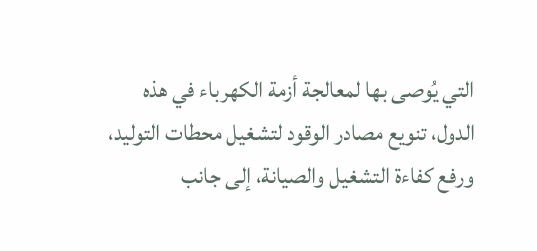التي يُوصى بها لمعالجة أزمة الكهرباء في هذه الدول، تنويع مصادر الوقود لتشغيل محطات التوليد، ورفع كفاءة التشغيل والصيانة، إلى جانب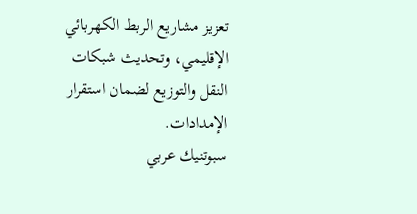تعزيز مشاريع الربط الكهربائي الإقليمي، وتحديث شبكات النقل والتوزيع لضمان استقرار الإمدادات.
سبوتنيك عربي